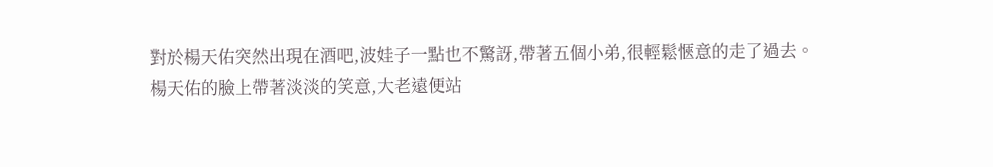對於楊天佑突然出現在酒吧,波娃子一點也不驚訝,帶著五個小弟,很輕鬆愜意的走了過去。
楊天佑的臉上帶著淡淡的笑意,大老遠便站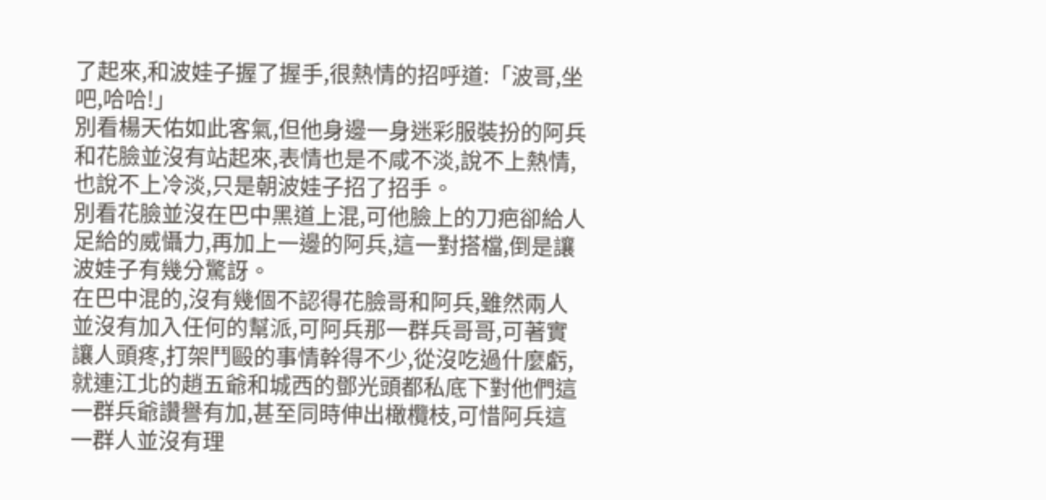了起來,和波娃子握了握手,很熱情的招呼道:「波哥,坐吧,哈哈!」
別看楊天佑如此客氣,但他身邊一身迷彩服裝扮的阿兵和花臉並沒有站起來,表情也是不咸不淡,說不上熱情,也說不上冷淡,只是朝波娃子招了招手。
別看花臉並沒在巴中黑道上混,可他臉上的刀疤卻給人足給的威懾力,再加上一邊的阿兵,這一對搭檔,倒是讓波娃子有幾分驚訝。
在巴中混的,沒有幾個不認得花臉哥和阿兵,雖然兩人並沒有加入任何的幫派,可阿兵那一群兵哥哥,可著實讓人頭疼,打架鬥毆的事情幹得不少,從沒吃過什麼虧,就連江北的趙五爺和城西的鄧光頭都私底下對他們這一群兵爺讚譽有加,甚至同時伸出橄欖枝,可惜阿兵這一群人並沒有理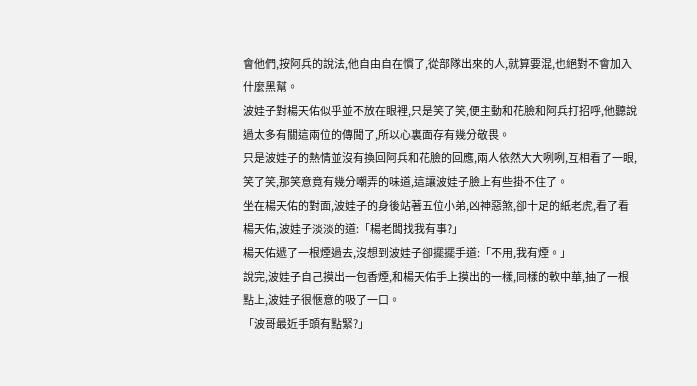會他們,按阿兵的說法,他自由自在慣了,從部隊出來的人,就算要混,也絕對不會加入什麼黑幫。
波娃子對楊天佑似乎並不放在眼裡,只是笑了笑,便主動和花臉和阿兵打招呼,他聽說過太多有關這兩位的傳聞了,所以心裏面存有幾分敬畏。
只是波娃子的熱情並沒有換回阿兵和花臉的回應,兩人依然大大咧咧,互相看了一眼,笑了笑,那笑意竟有幾分嘲弄的味道,這讓波娃子臉上有些掛不住了。
坐在楊天佑的對面,波娃子的身後站著五位小弟,凶神惡煞,卻十足的紙老虎,看了看楊天佑,波娃子淡淡的道:「楊老闆找我有事?」
楊天佑遞了一根煙過去,沒想到波娃子卻擺擺手道:「不用,我有煙。」
說完,波娃子自己摸出一包香煙,和楊天佑手上摸出的一樣,同樣的軟中華,抽了一根點上,波娃子很愜意的吸了一口。
「波哥最近手頭有點緊?」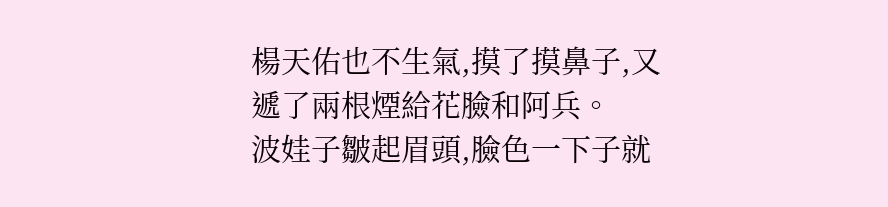楊天佑也不生氣,摸了摸鼻子,又遞了兩根煙給花臉和阿兵。
波娃子皺起眉頭,臉色一下子就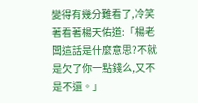變得有幾分難看了,冷笑著看著楊天佑道:「楊老闆這話是什麼意思?不就是欠了你一點錢么,又不是不還。」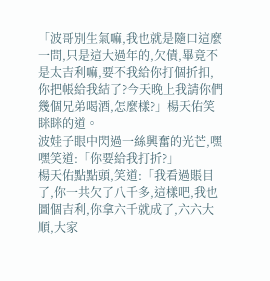「波哥別生氣嘛,我也就是隨口這麼一問,只是這大過年的,欠債,畢竟不是太吉利嘛,要不我給你打個折扣,你把帳給我結了?今天晚上我請你們幾個兄弟喝酒,怎麼樣?」楊天佑笑眯眯的道。
波娃子眼中閃過一絲興奮的光芒,嘿嘿笑道:「你要給我打折?」
楊天佑點點頭,笑道:「我看過賬目了,你一共欠了八千多,這樣吧,我也圖個吉利,你拿六千就成了,六六大順,大家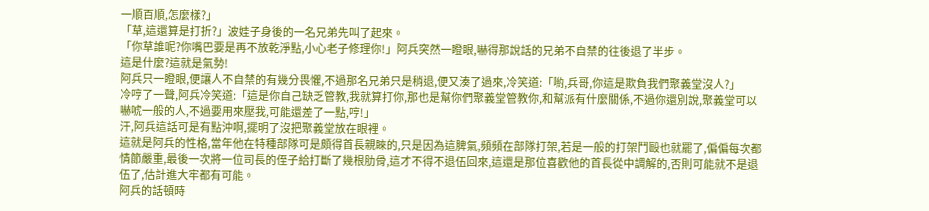一順百順,怎麼樣?」
「草,這還算是打折?」波娃子身後的一名兄弟先叫了起來。
「你草誰呢?你嘴巴要是再不放乾淨點,小心老子修理你!」阿兵突然一瞪眼,嚇得那說話的兄弟不自禁的往後退了半步。
這是什麼?這就是氣勢!
阿兵只一瞪眼,便讓人不自禁的有幾分畏懼,不過那名兄弟只是稍退,便又湊了過來,冷笑道:「喲,兵哥,你這是欺負我們聚義堂沒人?」
冷哼了一聲,阿兵冷笑道:「這是你自己缺乏管教,我就算打你,那也是幫你們聚義堂管教你,和幫派有什麼關係,不過你還別說,聚義堂可以嚇唬一般的人,不過要用來壓我,可能還差了一點,哼!」
汗,阿兵這話可是有點沖啊,擺明了沒把聚義堂放在眼裡。
這就是阿兵的性格,當年他在特種部隊可是頗得首長親睞的,只是因為這脾氣,頻頻在部隊打架,若是一般的打架鬥毆也就罷了,偏偏每次都情節嚴重,最後一次將一位司長的侄子給打斷了幾根肋骨,這才不得不退伍回來,這還是那位喜歡他的首長從中調解的,否則可能就不是退伍了,估計進大牢都有可能。
阿兵的話頓時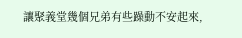讓聚義堂幾個兄弟有些躁動不安起來,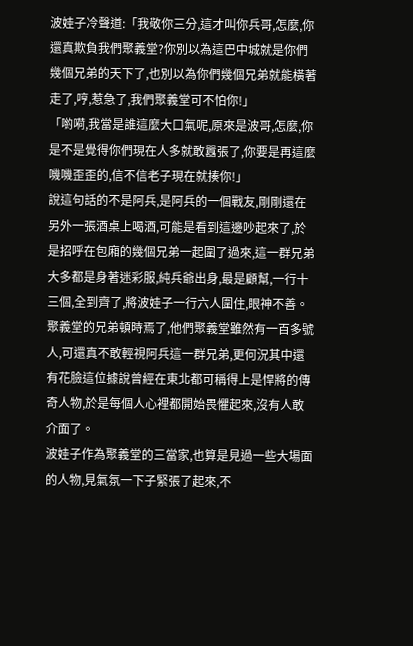波娃子冷聲道:「我敬你三分,這才叫你兵哥,怎麼,你還真欺負我們聚義堂?你別以為這巴中城就是你們幾個兄弟的天下了,也別以為你們幾個兄弟就能橫著走了,哼,惹急了,我們聚義堂可不怕你!」
「喲嗬,我當是誰這麼大口氣呢,原來是波哥,怎麼,你是不是覺得你們現在人多就敢囂張了,你要是再這麼嘰嘰歪歪的,信不信老子現在就揍你!」
說這句話的不是阿兵,是阿兵的一個戰友,剛剛還在另外一張酒桌上喝酒,可能是看到這邊吵起來了,於是招呼在包廂的幾個兄弟一起圍了過來,這一群兄弟大多都是身著迷彩服,純兵爺出身,最是顧幫,一行十三個,全到齊了,將波娃子一行六人圍住,眼神不善。
聚義堂的兄弟頓時焉了,他們聚義堂雖然有一百多號人,可還真不敢輕視阿兵這一群兄弟,更何況其中還有花臉這位據說曾經在東北都可稱得上是悍將的傳奇人物,於是每個人心裡都開始畏懼起來,沒有人敢介面了。
波娃子作為聚義堂的三當家,也算是見過一些大場面的人物,見氣氛一下子緊張了起來,不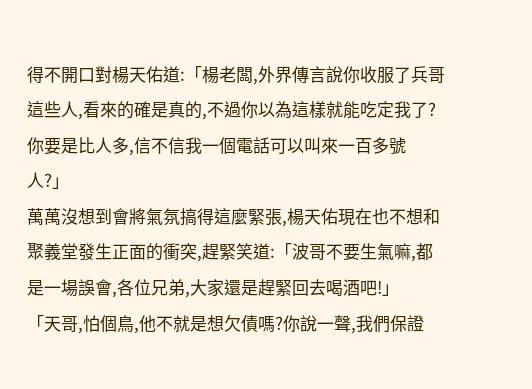得不開口對楊天佑道:「楊老闆,外界傳言說你收服了兵哥這些人,看來的確是真的,不過你以為這樣就能吃定我了?你要是比人多,信不信我一個電話可以叫來一百多號人?」
萬萬沒想到會將氣氛搞得這麼緊張,楊天佑現在也不想和聚義堂發生正面的衝突,趕緊笑道:「波哥不要生氣嘛,都是一場誤會,各位兄弟,大家還是趕緊回去喝酒吧!」
「天哥,怕個鳥,他不就是想欠債嗎?你說一聲,我們保證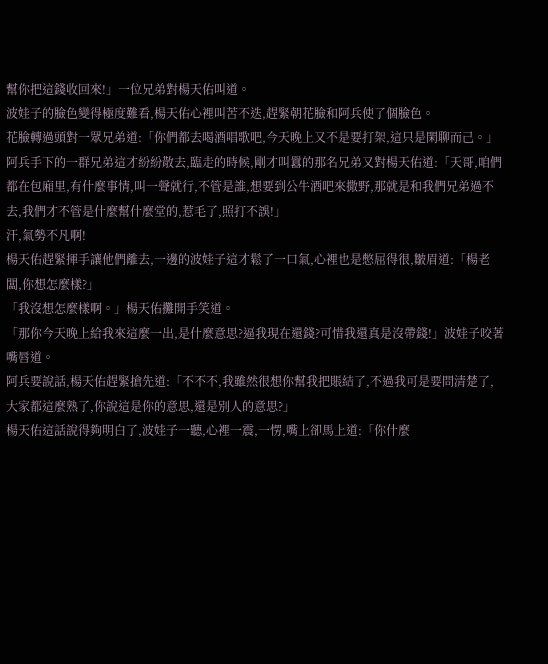幫你把這錢收回來!」一位兄弟對楊天佑叫道。
波娃子的臉色變得極度難看,楊天佑心裡叫苦不迭,趕緊朝花臉和阿兵使了個臉色。
花臉轉過頭對一眾兄弟道:「你們都去喝酒唱歌吧,今天晚上又不是要打架,這只是閑聊而己。」
阿兵手下的一群兄弟這才紛紛散去,臨走的時候,剛才叫囂的那名兄弟又對楊天佑道:「天哥,咱們都在包廂里,有什麼事情,叫一聲就行,不管是誰,想要到公牛酒吧來撒野,那就是和我們兄弟過不去,我們才不管是什麼幫什麼堂的,惹毛了,照打不誤!」
汗,氣勢不凡啊!
楊天佑趕緊揮手讓他們離去,一邊的波娃子這才鬆了一口氣,心裡也是憋屈得很,皺眉道:「楊老闆,你想怎麼樣?」
「我沒想怎麼樣啊。」楊天佑攤開手笑道。
「那你今天晚上給我來這麼一出,是什麼意思?逼我現在還錢?可惜我還真是沒帶錢!」波娃子咬著嘴唇道。
阿兵要說話,楊天佑趕緊搶先道:「不不不,我雖然很想你幫我把賬結了,不過我可是要問清楚了,大家都這麼熟了,你說這是你的意思,還是別人的意思?」
楊天佑這話說得夠明白了,波娃子一聽,心裡一震,一愣,嘴上卻馬上道:「你什麼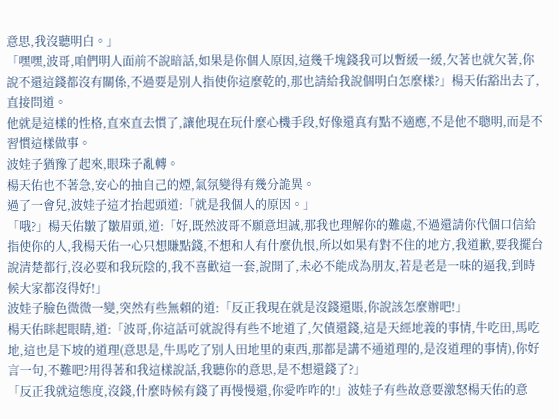意思,我沒聽明白。」
「嘿嘿,波哥,咱們明人面前不說暗話,如果是你個人原因,這幾千塊錢我可以暫緩一緩,欠著也就欠著,你說不還這錢都沒有關係,不過要是別人指使你這麼乾的,那也請給我說個明白怎麼樣?」楊天佑豁出去了,直接問道。
他就是這樣的性格,直來直去慣了,讓他現在玩什麼心機手段,好像還真有點不適應,不是他不聰明,而是不習慣這樣做事。
波娃子猶豫了起來,眼珠子亂轉。
楊天佑也不著急,安心的抽自己的煙,氣氛變得有幾分詭異。
過了一會兒,波娃子這才抬起頭道:「就是我個人的原因。」
「哦?」楊天佑皺了皺眉頭,道:「好,既然波哥不願意坦誠,那我也理解你的難處,不過還請你代個口信給指使你的人,我楊天佑一心只想賺點錢,不想和人有什麼仇恨,所以如果有對不住的地方,我道歉,要我擺台說清楚都行,沒必要和我玩陰的,我不喜歡這一套,說開了,未必不能成為朋友,若是老是一味的逼我,到時候大家都沒得好!」
波娃子臉色微微一變,突然有些無賴的道:「反正我現在就是沒錢還賬,你說該怎麼辦吧!」
楊天佑眯起眼睛,道:「波哥,你這話可就說得有些不地道了,欠債還錢,這是天經地義的事情,牛吃田,馬吃地,這也是下坡的道理(意思是,牛馬吃了別人田地里的東西,那都是講不通道理的,是沒道理的事情),你好言一句,不難吧?用得著和我這樣說話,我聽你的意思,是不想還錢了?」
「反正我就這態度,沒錢,什麼時候有錢了再慢慢還,你愛咋咋的!」波娃子有些故意要激怒楊天佑的意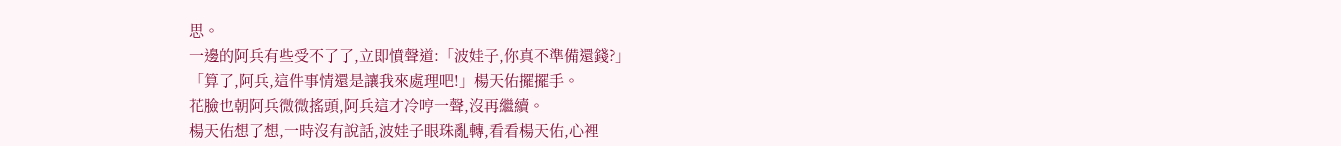思。
一邊的阿兵有些受不了了,立即憤聲道:「波娃子,你真不準備還錢?」
「算了,阿兵,這件事情還是讓我來處理吧!」楊天佑擺擺手。
花臉也朝阿兵微微搖頭,阿兵這才冷哼一聲,沒再繼續。
楊天佑想了想,一時沒有說話,波娃子眼珠亂轉,看看楊天佑,心裡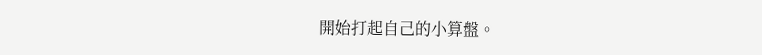開始打起自己的小算盤。